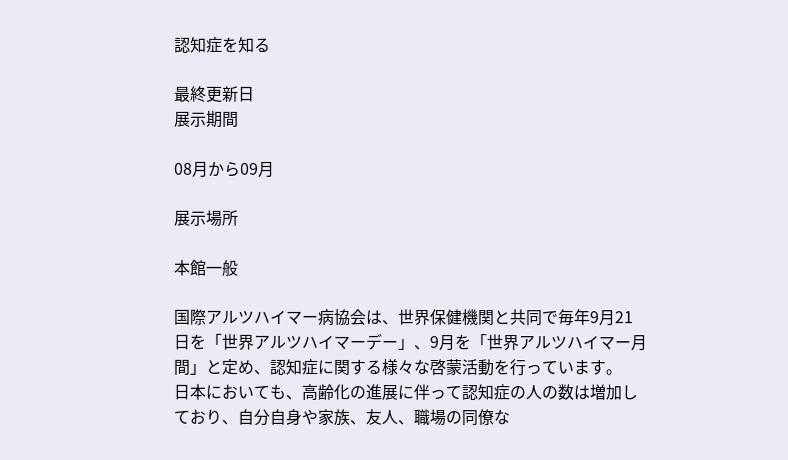認知症を知る

最終更新日
展示期間

08月から09月

展示場所

本館一般

国際アルツハイマー病協会は、世界保健機関と共同で毎年9月21日を「世界アルツハイマーデー」、9月を「世界アルツハイマー月間」と定め、認知症に関する様々な啓蒙活動を行っています。
日本においても、高齢化の進展に伴って認知症の人の数は増加しており、自分自身や家族、友人、職場の同僚な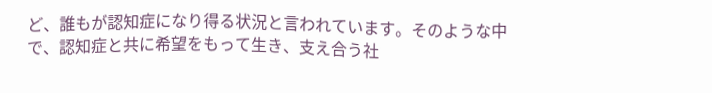ど、誰もが認知症になり得る状況と言われています。そのような中で、認知症と共に希望をもって生き、支え合う社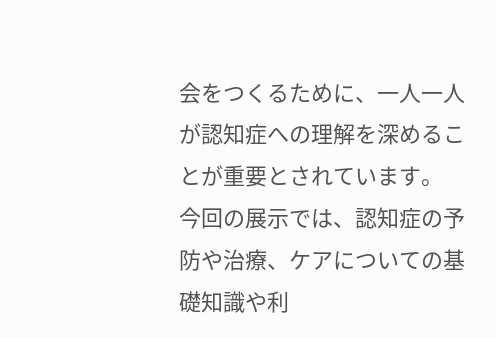会をつくるために、一人一人が認知症への理解を深めることが重要とされています。
今回の展示では、認知症の予防や治療、ケアについての基礎知識や利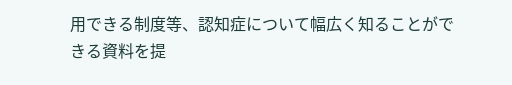用できる制度等、認知症について幅広く知ることができる資料を提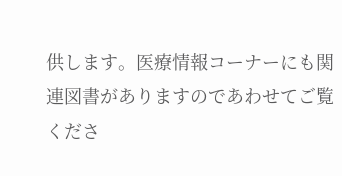供します。医療情報コーナーにも関連図書がありますのであわせてご覧くださ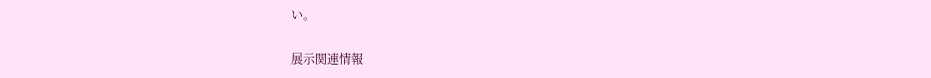い。

展示関連情報